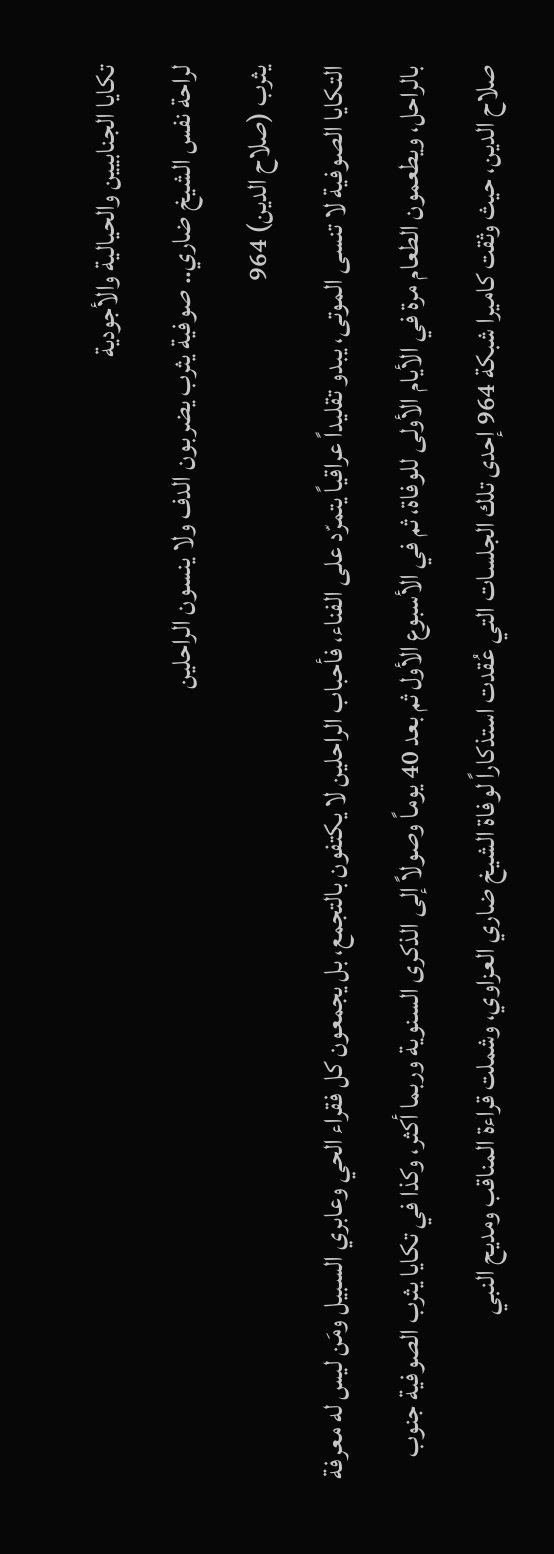تكايا الجنابيين والحيالية والأجودية
لراحة نفس الشيخ ضاري.. صوفية يثرب يضربون الدف ولا ينسون الراحلين
يثرب (صلاح الدين) 964
التكايا الصوفية لا تنسى الموتى، يبدو تقليداً عراقياً يتمرّد على الفناء، فأحباب الراحلين لا يكتفون بالتجمع، بل يجمعون كل فقراء الحي وعابري السبيل ومَن ليس له معرفة بالراحل، ويطعمون الطعام مرة في الأيام الأولى للوفاة، ثم في الأسبوع الأول ثم بعد 40 يوماً وصولاً إلى الذكرى السنوية وربما أكثر، وكذا في تكايا يثرب الصوفية جنوب صلاح الدين، حيث وثقت كاميرا شبكة 964 إحدى تلك الجلسات التي عُقدت استذكاراً لوفاة الشيخ ضاري العزاوي، وشملت قراءة المناقب ومديح النبي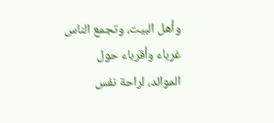وأهل البيت، وتجمع الناس غرباء وأقرباء حول الموائد، لراحة نفس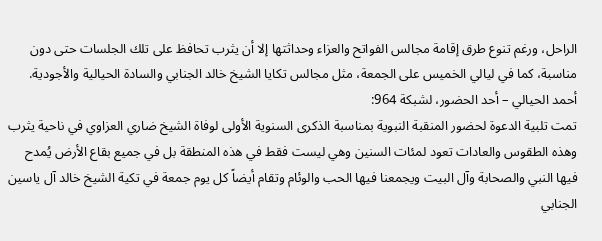الراحل، ورغم تنوع طرق إقامة مجالس الفواتح والعزاء وحداثتها إلا أن يثرب تحافظ على تلك الجلسات حتى دون مناسبة، كما في ليالي الخميس على الجمعة، مثل مجالس تكايا الشيخ خالد الجنابي والسادة الحيالية والأجودية.
أحمد الحيالي – أحد الحضور، لشبكة 964:
تمت تلبية الدعوة لحضور المنقبة النبوية بمناسبة الذكرى السنوية الأولى لوفاة الشيخ ضاري العزاوي في ناحية يثرب وهذه الطقوس والعادات تعود لمئات السنين وهي ليست فقط في هذه المنطقة بل في جميع بقاع الأرض يُمدح فيها النبي والصحابة وآل البيت ويجمعنا فيها الحب والوئام وتقام أيضاً كل يوم جمعة في تكية الشيخ خالد آل ياسين الجنابي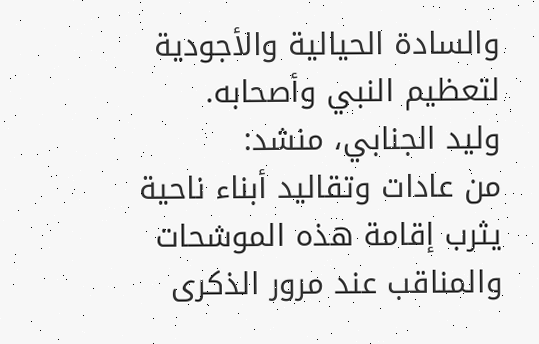والسادة الحيالية والأجودية لتعظيم النبي وأصحابه.
وليد الجنابي، منشد:
من عادات وتقاليد أبناء ناحية يثرب إقامة هذه الموشحات والمناقب عند مرور الذكرى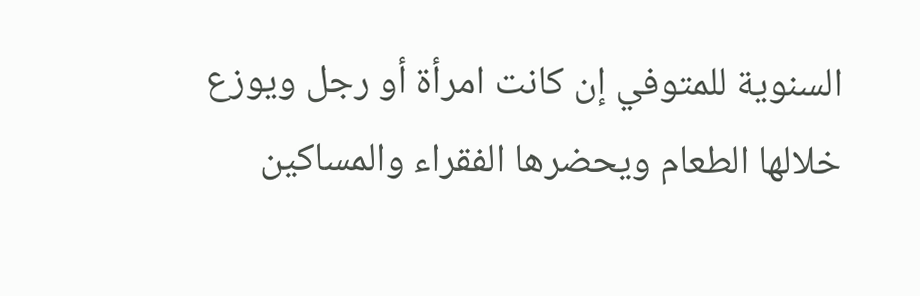السنوية للمتوفي إن كانت امرأة أو رجل ويوزع خلالها الطعام ويحضرها الفقراء والمساكين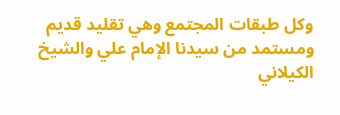وكل طبقات المجتمع وهي تقليد قديم ومستمد من سيدنا الإمام علي والشيخ الكيلاني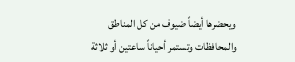ويحضرها أيضاً ضيوف من كل المناطق والمحافظات وتستمر أحياناً ساعتين أو ثلاثة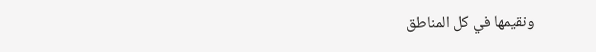ونقيمها في كل المناطق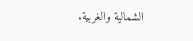الشمالية والغربية.